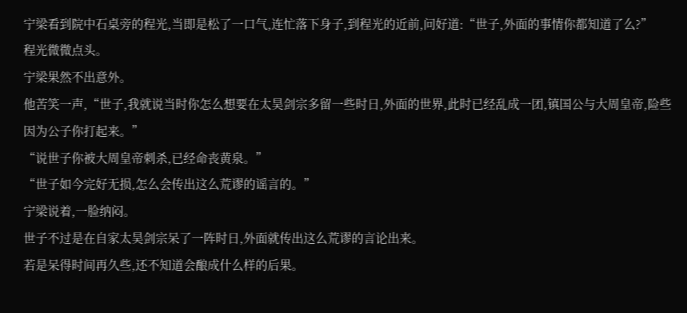宁梁看到院中石桌旁的程光,当即是松了一口气,连忙落下身子,到程光的近前,问好道:“世子,外面的事情你都知道了么?”
程光微微点头。
宁梁果然不出意外。
他苦笑一声,“世子,我就说当时你怎么想要在太昊剑宗多留一些时日,外面的世界,此时已经乱成一团,镇国公与大周皇帝,险些因为公子你打起来。”
“说世子你被大周皇帝刺杀,已经命丧黄泉。”
“世子如今完好无损,怎么会传出这么荒谬的谣言的。”
宁梁说着,一脸纳闷。
世子不过是在自家太昊剑宗呆了一阵时日,外面就传出这么荒谬的言论出来。
若是呆得时间再久些,还不知道会酿成什么样的后果。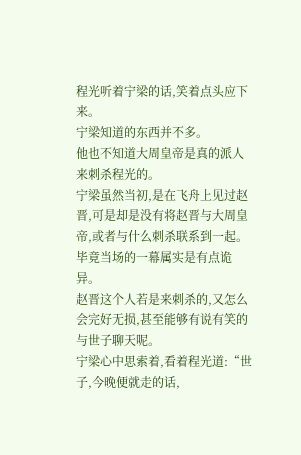程光听着宁梁的话,笑着点头应下来。
宁梁知道的东西并不多。
他也不知道大周皇帝是真的派人来刺杀程光的。
宁梁虽然当初,是在飞舟上见过赵晋,可是却是没有将赵晋与大周皇帝,或者与什么刺杀联系到一起。
毕竟当场的一幕属实是有点诡异。
赵晋这个人若是来刺杀的,又怎么会完好无损,甚至能够有说有笑的与世子聊天呢。
宁梁心中思索着,看着程光道:“世子,今晚便就走的话,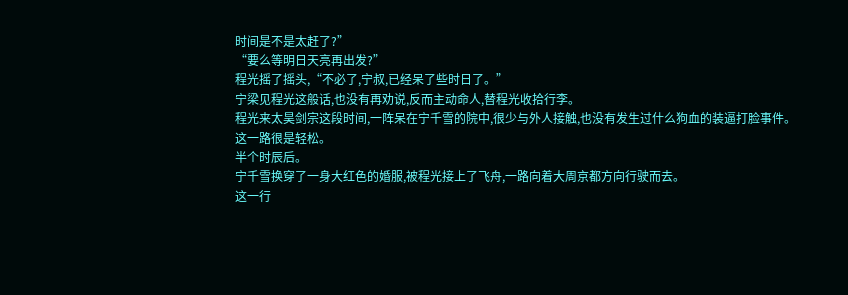时间是不是太赶了?”
“要么等明日天亮再出发?”
程光摇了摇头,“不必了,宁叔,已经呆了些时日了。”
宁梁见程光这般话,也没有再劝说,反而主动命人,替程光收拾行李。
程光来太昊剑宗这段时间,一阵呆在宁千雪的院中,很少与外人接触,也没有发生过什么狗血的装逼打脸事件。
这一路很是轻松。
半个时辰后。
宁千雪换穿了一身大红色的婚服,被程光接上了飞舟,一路向着大周京都方向行驶而去。
这一行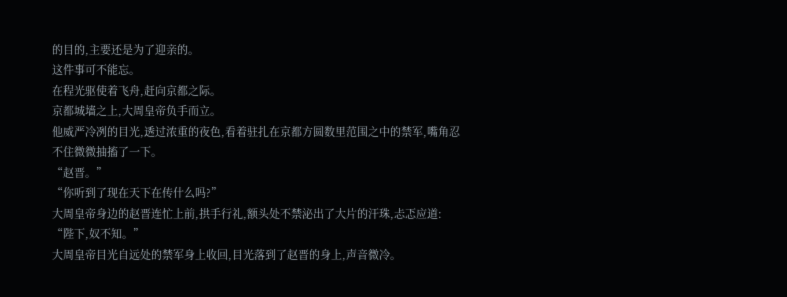的目的,主要还是为了迎亲的。
这件事可不能忘。
在程光驱使着飞舟,赶向京都之际。
京都城墙之上,大周皇帝负手而立。
他威严冷冽的目光,透过浓重的夜色,看着驻扎在京都方圆数里范围之中的禁军,嘴角忍不住微微抽搐了一下。
“赵晋。”
“你听到了现在天下在传什么吗?”
大周皇帝身边的赵晋连忙上前,拱手行礼,额头处不禁泌出了大片的汗珠,忐忑应道:
“陛下,奴不知。”
大周皇帝目光自远处的禁军身上收回,目光落到了赵晋的身上,声音微冷。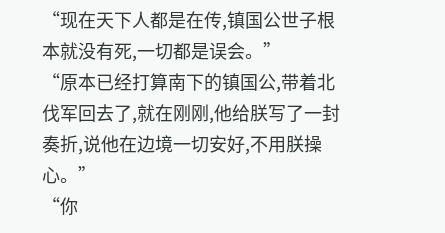“现在天下人都是在传,镇国公世子根本就没有死,一切都是误会。”
“原本已经打算南下的镇国公,带着北伐军回去了,就在刚刚,他给朕写了一封奏折,说他在边境一切安好,不用朕操心。”
“你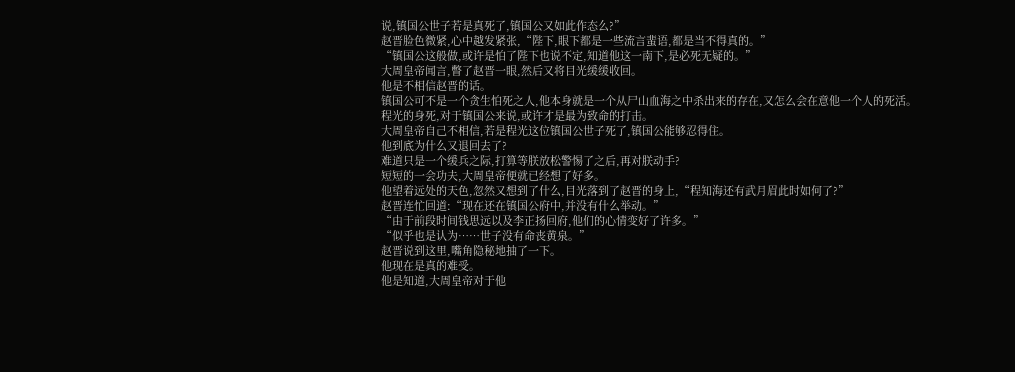说,镇国公世子若是真死了,镇国公又如此作态么?”
赵晋脸色微紧,心中越发紧张,“陛下,眼下都是一些流言蜚语,都是当不得真的。”
“镇国公这般做,或许是怕了陛下也说不定,知道他这一南下,是必死无疑的。”
大周皇帝闻言,瞥了赵晋一眼,然后又将目光缓缓收回。
他是不相信赵晋的话。
镇国公可不是一个贪生怕死之人,他本身就是一个从尸山血海之中杀出来的存在,又怎么会在意他一个人的死活。
程光的身死,对于镇国公来说,或许才是最为致命的打击。
大周皇帝自己不相信,若是程光这位镇国公世子死了,镇国公能够忍得住。
他到底为什么又退回去了?
难道只是一个缓兵之际,打算等朕放松警惕了之后,再对朕动手?
短短的一会功夫,大周皇帝便就已经想了好多。
他望着远处的天色,忽然又想到了什么,目光落到了赵晋的身上,“程知海还有武月眉此时如何了?”
赵晋连忙回道:“现在还在镇国公府中,并没有什么举动。”
“由于前段时间钱思远以及李正扬回府,他们的心情变好了许多。”
“似乎也是认为……世子没有命丧黄泉。”
赵晋说到这里,嘴角隐秘地抽了一下。
他现在是真的难受。
他是知道,大周皇帝对于他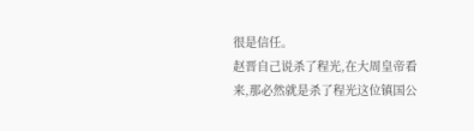很是信任。
赵晋自己说杀了程光,在大周皇帝看来,那必然就是杀了程光这位镇国公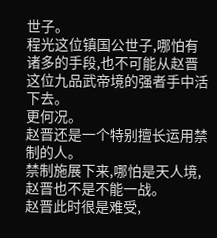世子。
程光这位镇国公世子,哪怕有诸多的手段,也不可能从赵晋这位九品武帝境的强者手中活下去。
更何况。
赵晋还是一个特别擅长运用禁制的人。
禁制施展下来,哪怕是天人境,赵晋也不是不能一战。
赵晋此时很是难受,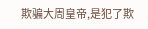欺骗大周皇帝,是犯了欺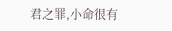君之罪,小命很有